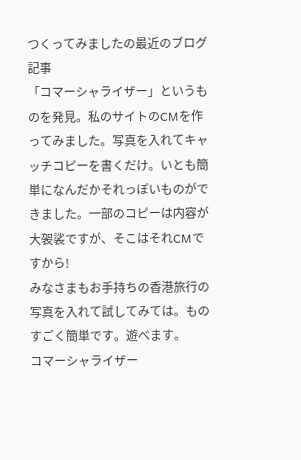つくってみましたの最近のブログ記事
「コマーシャライザー」というものを発見。私のサイトのCMを作ってみました。写真を入れてキャッチコピーを書くだけ。いとも簡単になんだかそれっぽいものができました。一部のコピーは内容が大袈裟ですが、そこはそれCMですから!
みなさまもお手持ちの香港旅行の写真を入れて試してみては。ものすごく簡単です。遊べます。
コマーシャライザー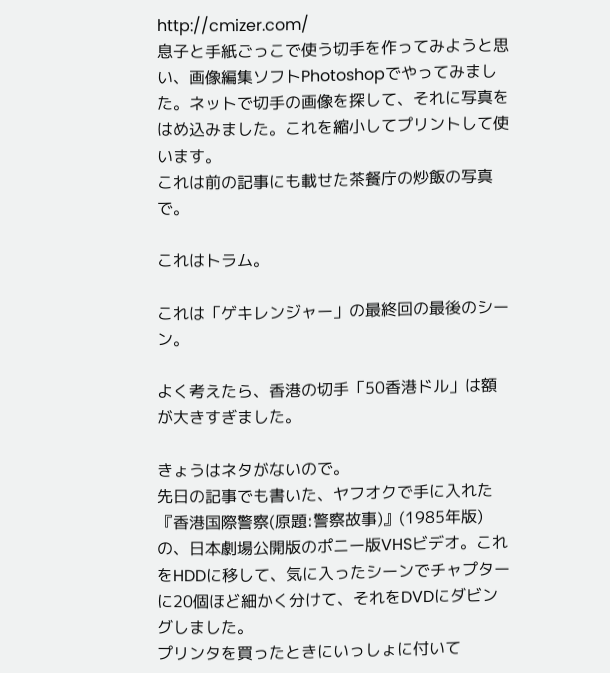http://cmizer.com/
息子と手紙ごっこで使う切手を作ってみようと思い、画像編集ソフトPhotoshopでやってみました。ネットで切手の画像を探して、それに写真をはめ込みました。これを縮小してプリントして使います。
これは前の記事にも載せた茶餐庁の炒飯の写真で。

これはトラム。

これは「ゲキレンジャー」の最終回の最後のシーン。

よく考えたら、香港の切手「50香港ドル」は額が大きすぎました。

きょうはネタがないので。
先日の記事でも書いた、ヤフオクで手に入れた『香港国際警察(原題:警察故事)』(1985年版)の、日本劇場公開版のポニー版VHSビデオ。これをHDDに移して、気に入ったシーンでチャプターに20個ほど細かく分けて、それをDVDにダビングしました。
プリンタを買ったときにいっしょに付いて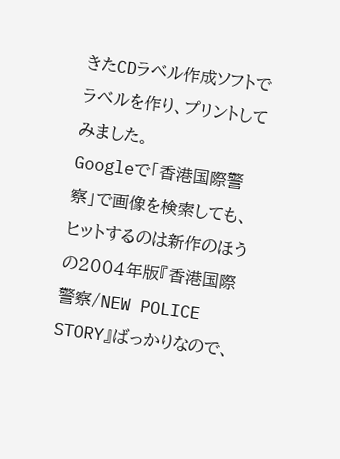きたCDラベル作成ソフトでラベルを作り、プリントしてみました。
Googleで「香港国際警察」で画像を検索しても、ヒットするのは新作のほうの2004年版『香港国際警察/NEW POLICE STORY』ばっかりなので、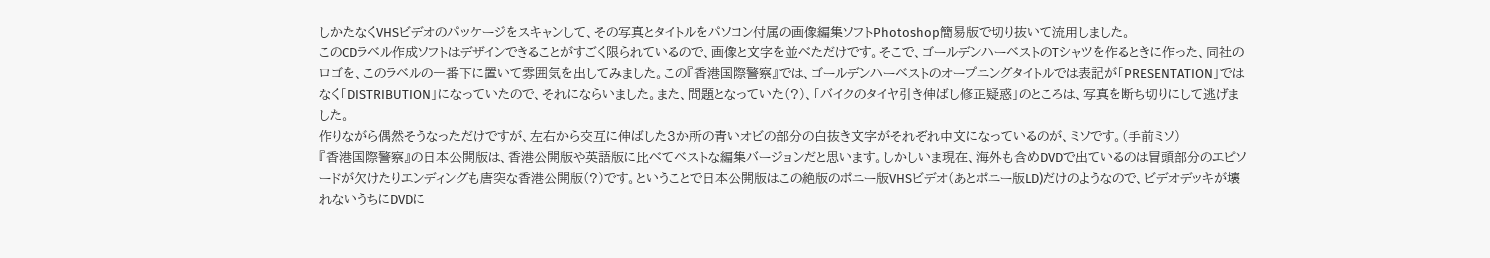しかたなくVHSビデオのパッケージをスキャンして、その写真とタイトルをパソコン付属の画像編集ソフトPhotoshop簡易版で切り抜いて流用しました。
このCDラベル作成ソフトはデザインできることがすごく限られているので、画像と文字を並べただけです。そこで、ゴールデンハーベストのTシャツを作るときに作った、同社のロゴを、このラベルの一番下に置いて雰囲気を出してみました。この『香港国際警察』では、ゴールデンハーベストのオープニングタイトルでは表記が「PRESENTATION」ではなく「DISTRIBUTION」になっていたので、それにならいました。また、問題となっていた(?)、「バイクのタイヤ引き伸ばし修正疑惑」のところは、写真を断ち切りにして逃げました。
作りながら偶然そうなっただけですが、左右から交互に伸ばした3か所の青いオビの部分の白抜き文字がそれぞれ中文になっているのが、ミソです。(手前ミソ)
『香港国際警察』の日本公開版は、香港公開版や英語版に比べてベストな編集バージョンだと思います。しかしいま現在、海外も含めDVDで出ているのは冒頭部分のエピソードが欠けたりエンディングも唐突な香港公開版(?)です。ということで日本公開版はこの絶版のポニー版VHSビデオ(あとポニー版LD)だけのようなので、ビデオデッキが壊れないうちにDVDに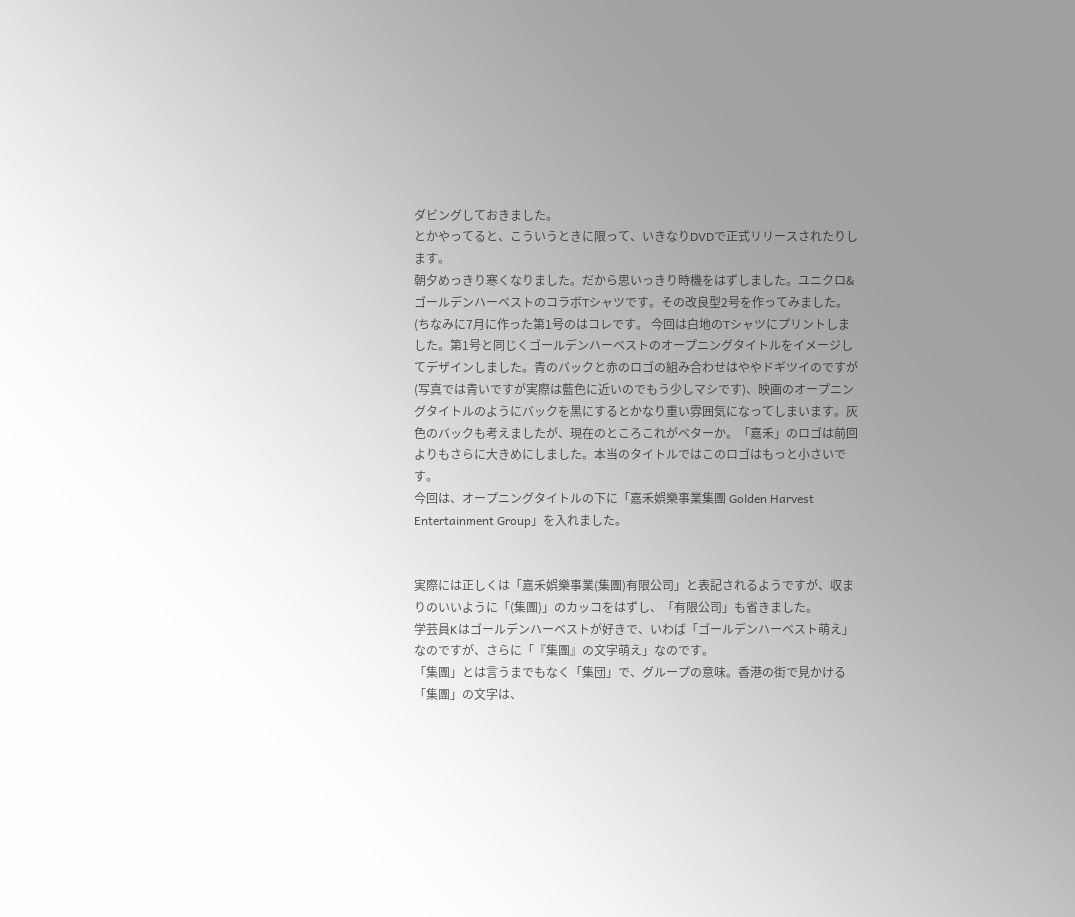ダビングしておきました。
とかやってると、こういうときに限って、いきなりDVDで正式リリースされたりします。
朝夕めっきり寒くなりました。だから思いっきり時機をはずしました。ユニクロ&ゴールデンハーベストのコラボTシャツです。その改良型2号を作ってみました。
(ちなみに7月に作った第1号のはコレです。 今回は白地のTシャツにプリントしました。第1号と同じくゴールデンハーベストのオープニングタイトルをイメージしてデザインしました。青のバックと赤のロゴの組み合わせはややドギツイのですが(写真では青いですが実際は藍色に近いのでもう少しマシです)、映画のオープニングタイトルのようにバックを黒にするとかなり重い雰囲気になってしまいます。灰色のバックも考えましたが、現在のところこれがベターか。「嘉禾」のロゴは前回よりもさらに大きめにしました。本当のタイトルではこのロゴはもっと小さいです。
今回は、オープニングタイトルの下に「嘉禾娯樂事業集團 Golden Harvest Entertainment Group」を入れました。


実際には正しくは「嘉禾娯樂事業(集團)有限公司」と表記されるようですが、収まりのいいように「(集團)」のカッコをはずし、「有限公司」も省きました。
学芸員Kはゴールデンハーベストが好きで、いわば「ゴールデンハーベスト萌え」なのですが、さらに「『集團』の文字萌え」なのです。
「集團」とは言うまでもなく「集団」で、グループの意味。香港の街で見かける「集團」の文字は、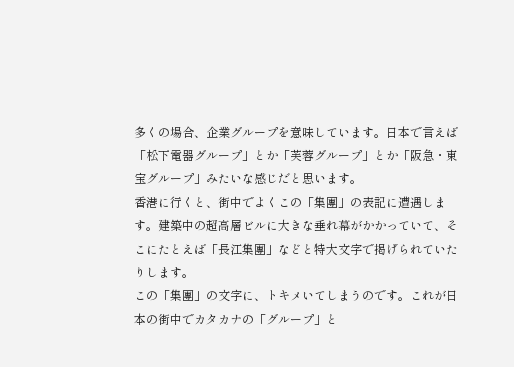多くの場合、企業グループを意味しています。日本で言えば「松下電器グループ」とか「芙蓉グループ」とか「阪急・東宝グループ」みたいな感じだと思います。
香港に行くと、街中でよくこの「集團」の表記に遭遇します。建築中の超高層ビルに大きな垂れ幕がかかっていて、そこにたとえば「長江集團」などと特大文字で掲げられていたりします。
この「集團」の文字に、トキメいてしまうのです。これが日本の街中でカタカナの「グループ」と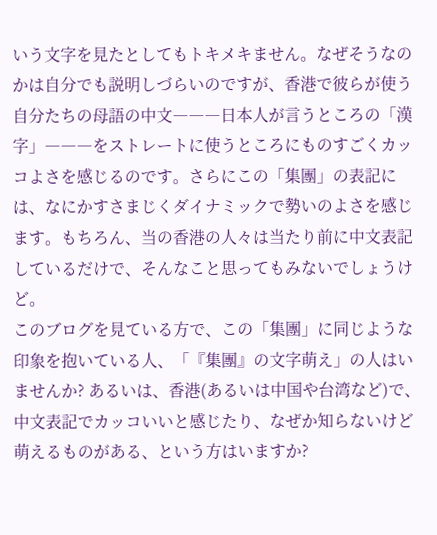いう文字を見たとしてもトキメキません。なぜそうなのかは自分でも説明しづらいのですが、香港で彼らが使う自分たちの母語の中文―――日本人が言うところの「漢字」―――をストレートに使うところにものすごくカッコよさを感じるのです。さらにこの「集團」の表記には、なにかすさまじくダイナミックで勢いのよさを感じます。もちろん、当の香港の人々は当たり前に中文表記しているだけで、そんなこと思ってもみないでしょうけど。
このブログを見ている方で、この「集團」に同じような印象を抱いている人、「『集團』の文字萌え」の人はいませんか? あるいは、香港(あるいは中国や台湾など)で、中文表記でカッコいいと感じたり、なぜか知らないけど萌えるものがある、という方はいますか?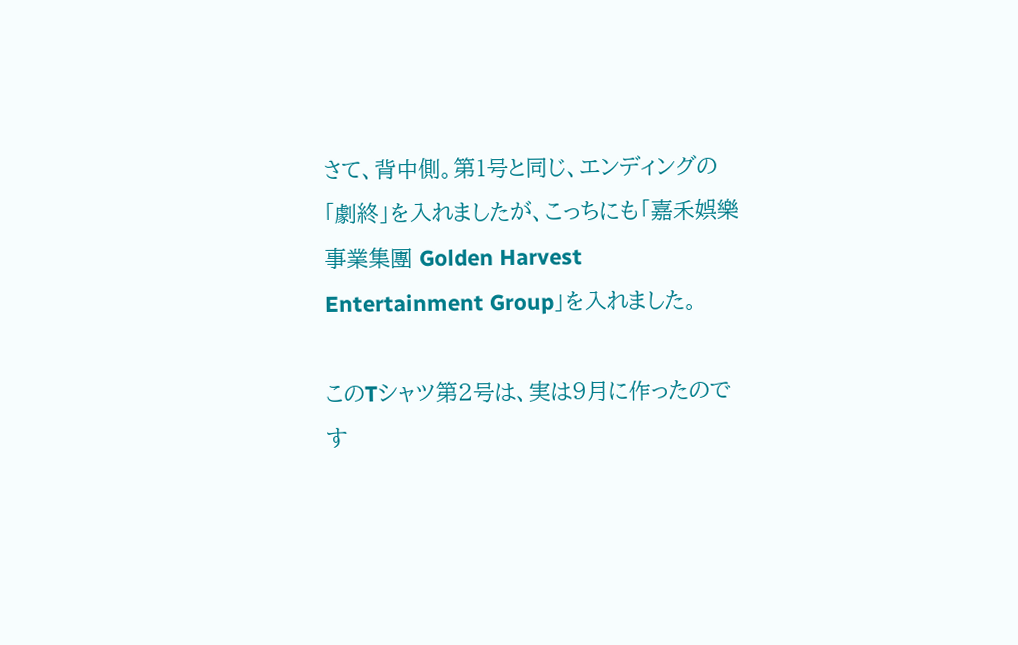さて、背中側。第1号と同じ、エンディングの「劇終」を入れましたが、こっちにも「嘉禾娯樂事業集團 Golden Harvest Entertainment Group」を入れました。

このTシャツ第2号は、実は9月に作ったのです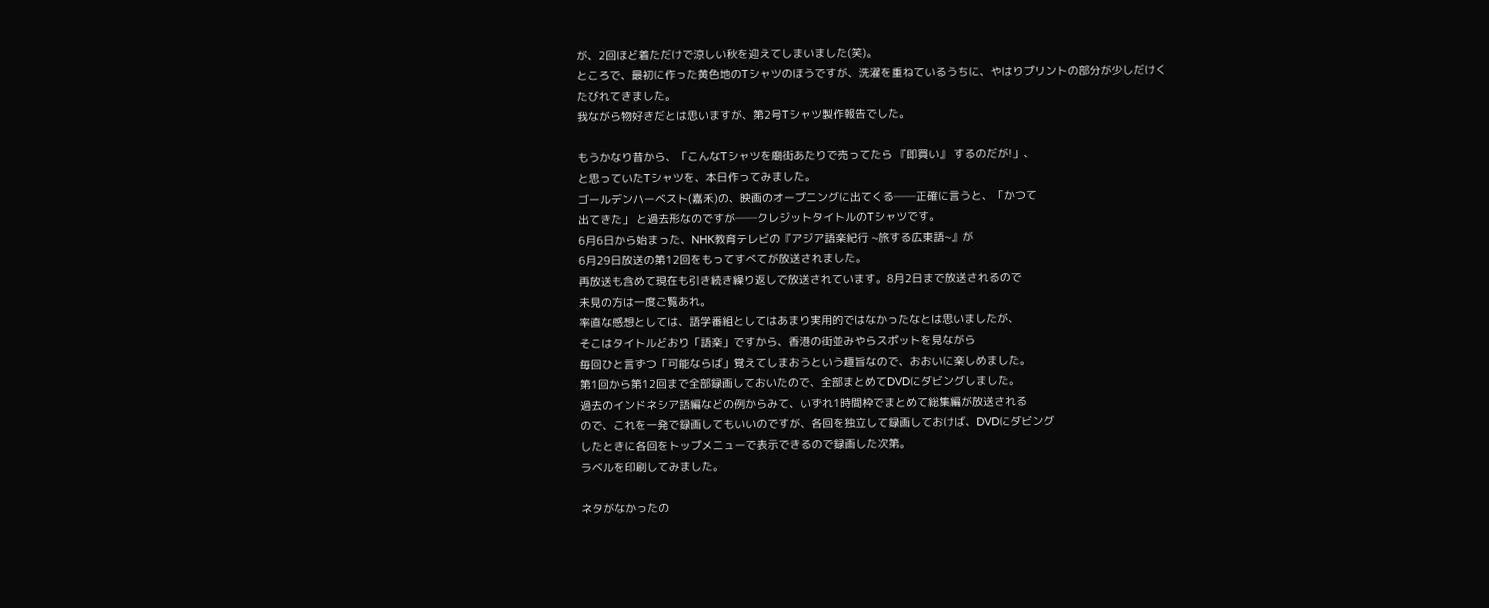が、2回ほど着ただけで涼しい秋を迎えてしまいました(笑)。
ところで、最初に作った黄色地のTシャツのほうですが、洗濯を重ねているうちに、やはりプリントの部分が少しだけくたびれてきました。
我ながら物好きだとは思いますが、第2号Tシャツ製作報告でした。

もうかなり昔から、「こんなTシャツを廟街あたりで売ってたら 『即買い』 するのだが!」、
と思っていたTシャツを、本日作ってみました。
ゴールデンハーベスト(嘉禾)の、映画のオープニングに出てくる──正確に言うと、「かつて
出てきた」 と過去形なのですが──クレジットタイトルのTシャツです。
6月6日から始まった、NHK教育テレビの『アジア語楽紀行 ~旅する広東語~』が
6月29日放送の第12回をもってすべてが放送されました。
再放送も含めて現在も引き続き繰り返しで放送されています。8月2日まで放送されるので
未見の方は一度ご覧あれ。
率直な感想としては、語学番組としてはあまり実用的ではなかったなとは思いましたが、
そこはタイトルどおり「語楽」ですから、香港の街並みやらスポットを見ながら
毎回ひと言ずつ「可能ならば」覚えてしまおうという趣旨なので、おおいに楽しめました。
第1回から第12回まで全部録画しておいたので、全部まとめてDVDにダビングしました。
過去のインドネシア語編などの例からみて、いずれ1時間枠でまとめて総集編が放送される
ので、これを一発で録画してもいいのですが、各回を独立して録画しておけば、DVDにダビング
したときに各回をトップメニューで表示できるので録画した次第。
ラベルを印刷してみました。

ネタがなかったの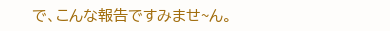で、こんな報告ですみませ~ん。